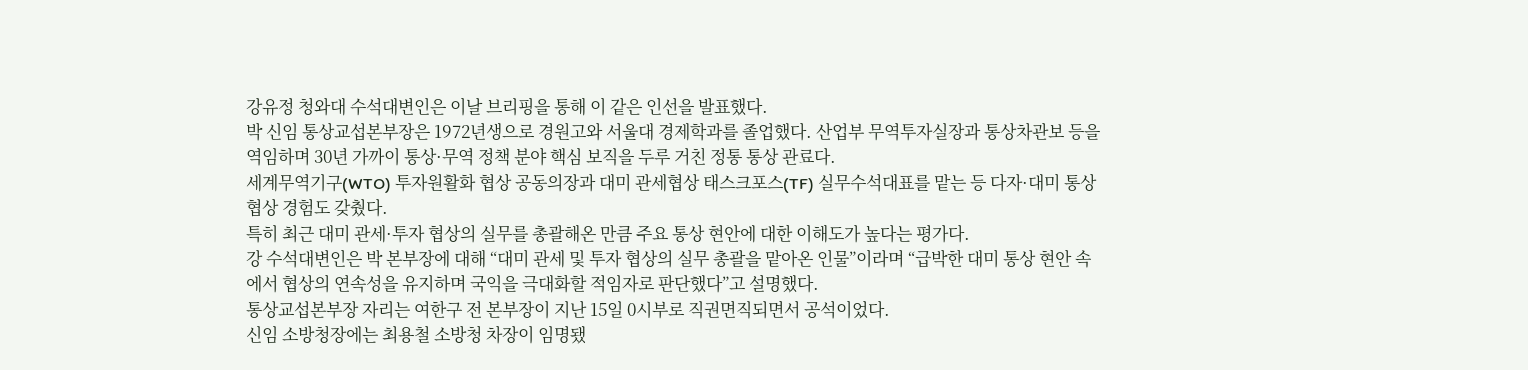강유정 청와대 수석대변인은 이날 브리핑을 통해 이 같은 인선을 발표했다.
박 신임 통상교섭본부장은 1972년생으로 경원고와 서울대 경제학과를 졸업했다. 산업부 무역투자실장과 통상차관보 등을 역임하며 30년 가까이 통상·무역 정책 분야 핵심 보직을 두루 거친 정통 통상 관료다.
세계무역기구(WTO) 투자원활화 협상 공동의장과 대미 관세협상 태스크포스(TF) 실무수석대표를 맡는 등 다자·대미 통상 협상 경험도 갖췄다.
특히 최근 대미 관세·투자 협상의 실무를 총괄해온 만큼 주요 통상 현안에 대한 이해도가 높다는 평가다.
강 수석대변인은 박 본부장에 대해 “대미 관세 및 투자 협상의 실무 총괄을 맡아온 인물”이라며 “급박한 대미 통상 현안 속에서 협상의 연속성을 유지하며 국익을 극대화할 적임자로 판단했다”고 설명했다.
통상교섭본부장 자리는 여한구 전 본부장이 지난 15일 0시부로 직권면직되면서 공석이었다.
신임 소방청장에는 최용철 소방청 차장이 임명됐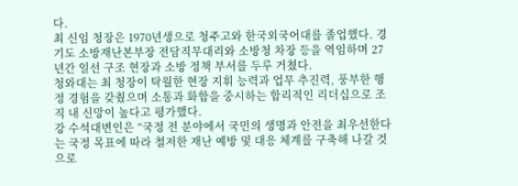다.
최 신임 청장은 1970년생으로 청주고와 한국외국어대를 졸업했다. 경기도 소방재난본부장 전담직무대리와 소방청 차장 등을 역임하며 27년간 일선 구조 현장과 소방 정책 부서를 두루 거쳤다.
청와대는 최 청장이 탁월한 현장 지휘 능력과 업무 추진력, 풍부한 행정 경험을 갖췄으며 소통과 화합을 중시하는 합리적인 리더십으로 조직 내 신망이 높다고 평가했다.
강 수석대변인은 “국정 전 분야에서 국민의 생명과 안전을 최우선한다는 국정 목표에 따라 철저한 재난 예방 및 대응 체계를 구축해 나갈 것으로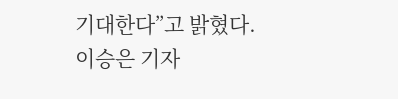기대한다”고 밝혔다.
이승은 기자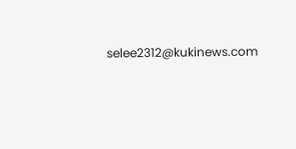selee2312@kukinews.com